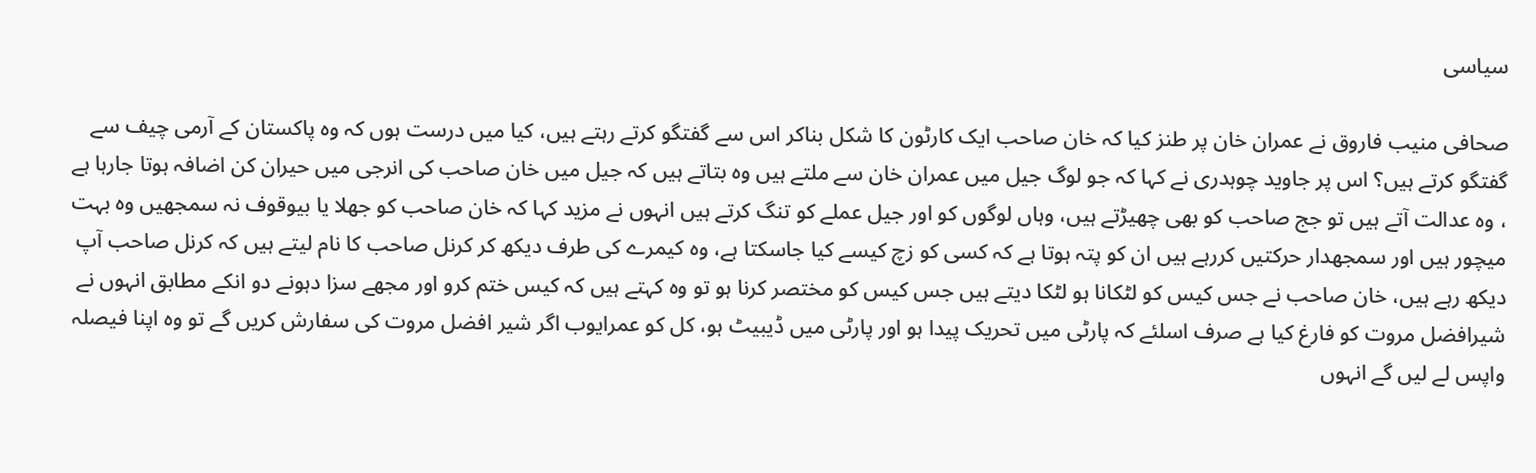سیاسی

صحافی منیب فاروق نے عمران خان پر طنز کیا کہ خان صاحب ایک کارٹون کا شکل بناکر اس سے گفتگو کرتے رہتے ہیں، کیا میں درست ہوں کہ وہ پاکستان کے آرمی چیف سے گفتگو کرتے ہیں؟ اس پر جاوید چوہدری نے کہا کہ جو لوگ جیل میں عمران خان سے ملتے ہیں وہ بتاتے ہیں کہ جیل میں خان صاحب کی انرجی میں حیران کن اضافہ ہوتا جارہا ہے ، وہ عدالت آتے ہیں تو جج صاحب کو بھی چھیڑتے ہیں، وہاں لوگوں کو اور جیل عملے کو تنگ کرتے ہیں انہوں نے مزید کہا کہ خان صاحب کو جھلا یا بیوقوف نہ سمجھیں وہ بہت میچور ہیں اور سمجھدار حرکتیں کررہے ہیں ان کو پتہ ہوتا ہے کہ کسی کو زچ کیسے کیا جاسکتا ہے، وہ کیمرے کی طرف دیکھ کر کرنل صاحب کا نام لیتے ہیں کہ کرنل صاحب آپ دیکھ رہے ہیں، خان صاحب نے جس کیس کو لٹکانا ہو لٹکا دیتے ہیں جس کیس کو مختصر کرنا ہو تو وہ کہتے ہیں کہ کیس ختم کرو اور مجھے سزا دہونے دو انکے مطابق انہوں نے شیرافضل مروت کو فارغ کیا ہے صرف اسلئے کہ پارٹی میں تحریک پیدا ہو اور پارٹی میں ڈیبیٹ ہو، کل کو عمرایوب اگر شیر افضل مروت کی سفارش کریں گے تو وہ اپنا فیصلہ واپس لے لیں گے انہوں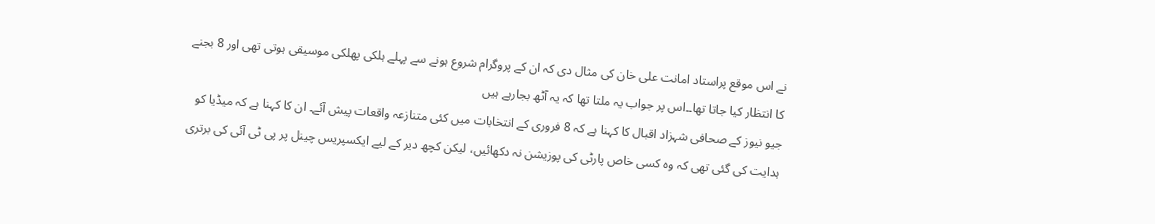نے اس موقع پراستاد امانت علی خان کی مثال دی کہ ان کے پروگرام شروع ہونے سے پہلے ہلکی پھلکی موسیقی ہوتی تھی اور 8 بجنے کا انتظار کیا جاتا تھا۔۔اس پر جواب یہ ملتا تھا کہ یہ آٹھ بجارہے ہیں
جیو نیوز کے صحافی شہزاد اقبال کا کہنا ہے کہ 8 فروری کے انتخابات میں کئی متنازعہ واقعات پیش آئے۔ ان کا کہنا ہے کہ میڈیا کو ہدایت کی گئی تھی کہ وہ کسی خاص پارٹی کی پوزیشن نہ دکھائیں، لیکن کچھ دیر کے لیے ایکسپریس چینل پر پی ٹی آئی کی برتری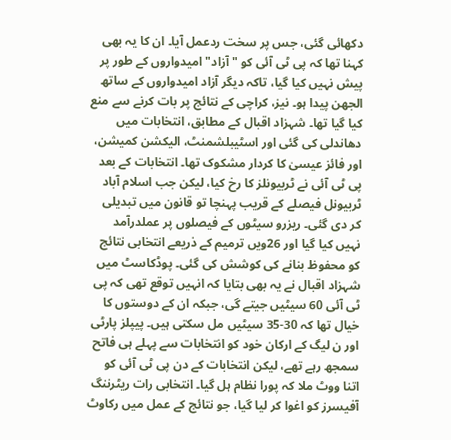دکھائی گئی، جس پر سخت ردعمل آیا۔ ان کا یہ بھی کہنا تھا کہ پی ٹی آئی کو "آزاد" امیدواروں کے طور پر پیش نہیں کیا گیا، تاکہ دیگر آزاد امیدواروں کے ساتھ الجھن پیدا ہو۔ نیز، کراچی کے نتائج پر بات کرنے سے منع کیا گیا تھا۔ شہزاد اقبال کے مطابق، انتخابات میں دھاندلی کی گئی اور اسٹیبلشمنٹ، الیکشن کمیشن، اور فائز عیسیٰ کا کردار مشکوک تھا۔ انتخابات کے بعد پی ٹی آئی نے ٹربیونلز کا رخ کیا، لیکن جب اسلام آباد ٹربیونل فیصلے کے قریب پہنچا تو قانون میں تبدیلی کر دی گئی۔ ریزرو سیٹوں کے فیصلوں پر عملدرآمد نہیں کیا گیا اور 26ویں ترمیم کے ذریعے انتخابی نتائج کو محفوظ بنانے کی کوشش کی گئی۔ پوڈکاسٹ میں شہزاد اقبال نے یہ بھی بتایا کہ انہیں توقع تھی کہ پی ٹی آئی 60 سیٹیں جیتے گی، جبکہ ان کے دوستوں کا خیال تھا کہ 30-35 سیٹیں مل سکتی ہیں۔ پیپلز پارٹی اور ن لیگ کے ارکان خود کو انتخابات سے پہلے ہی فاتح سمجھ رہے تھے، لیکن انتخابات کے دن پی ٹی آئی کو اتنا ووٹ ملا کہ پورا نظام ہل گیا۔ انتخابی رات ریٹرننگ آفیسرز کو اغوا کر لیا گیا، جو نتائج کے عمل میں رکاوٹ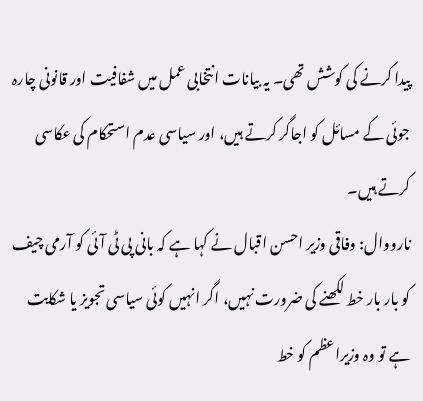پیدا کرنے کی کوشش تھی۔ یہ بیانات انتخابی عمل میں شفافیت اور قانونی چارہ جوئی کے مسائل کو اجاگر کرتے ہیں، اور سیاسی عدم استحکام کی عکاسی کرتے ہیں۔
نارووال: وفاقی وزیر احسن اقبال نے کہا ہے کہ بانی پی ٹی آئی کو آرمی چیف کو بار بار خط لکھنے کی ضرورت نہیں، اگر انہیں کوئی سیاسی تجویز یا شکایت ہے تو وہ وزیراعظم کو خط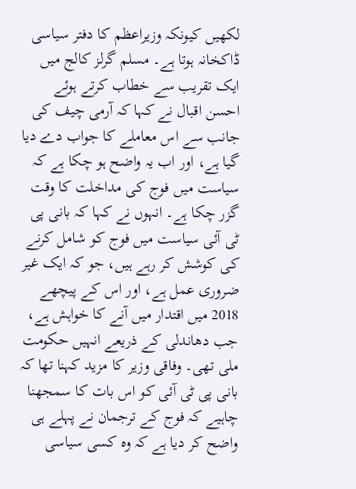لکھیں کیونکہ وزیراعظم کا دفتر سیاسی ڈاکخانہ ہوتا ہے۔ مسلم گرلز کالج میں ایک تقریب سے خطاب کرتے ہوئے احسن اقبال نے کہا کہ آرمی چیف کی جانب سے اس معاملے کا جواب دے دیا گیا ہے، اور اب یہ واضح ہو چکا ہے کہ سیاست میں فوج کی مداخلت کا وقت گزر چکا ہے۔ انہوں نے کہا کہ بانی پی ٹی آئی سیاست میں فوج کو شامل کرنے کی کوشش کر رہے ہیں، جو کہ ایک غیر ضروری عمل ہے، اور اس کے پیچھے 2018 میں اقتدار میں آنے کا خواہش ہے، جب دھاندلی کے ذریعے انہیں حکومت ملی تھی۔ وفاقی وزیر کا مزید کہنا تھا کہ بانی پی ٹی آئی کو اس بات کا سمجھنا چاہیے کہ فوج کے ترجمان نے پہلے ہی واضح کر دیا ہے کہ وہ کسی سیاسی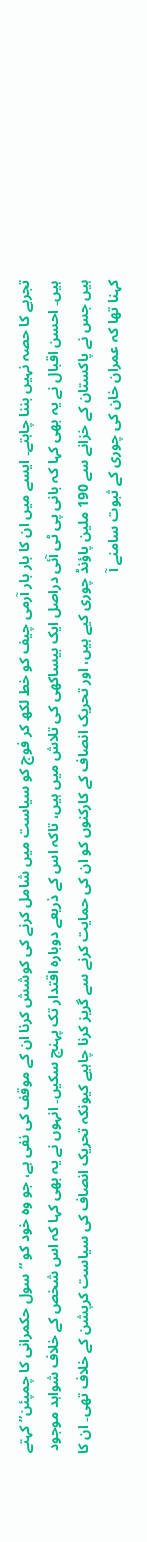تجربے کا حصہ نہیں بننا چاہتے۔ ایسے میں ان کا بار بار آرمی چیف کو خط لکھ کر فوج کو سیاست میں شامل کرنے کی کوشش کرنا ان کے موقف کی نفی ہے، جو وہ خود کو “سول حکمرانی کا چمپئن” کہتے ہیں۔ احسن اقبال نے یہ بھی کہا کہ بانی پی ٹی آئی دراصل ایک بیساکھی کی تلاش میں ہیں، تاکہ اس کے ذریعے دوبارہ اقتدار تک پہنچ سکیں۔ انہوں نے یہ بھی کہا کہ اس شخص کے خلاف شواہد موجود ہیں جس نے پاکستان کے خزانے سے 190 ملین پاؤنڈ چوری کیے ہیں، اور تحریک انصاف کے کارکنوں کو ان کی حمایت کرنے سے گریز کرنا چاہیے کیونکہ تحریک انصاف کی سیاست کرپشن کے خلاف تھی۔ ان کا کہنا تھا کہ عمران خان کی چوری کے ثبوت سامنے آ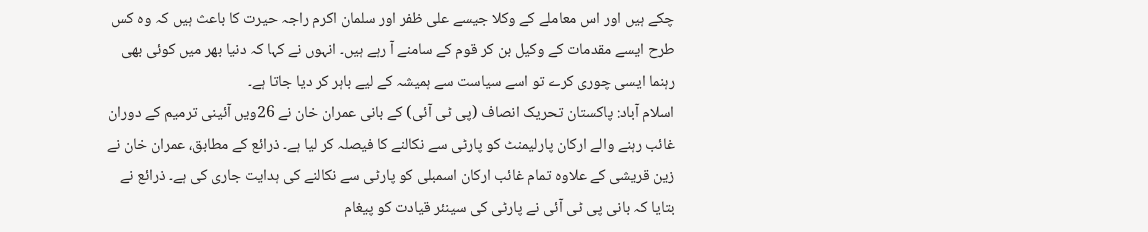چکے ہیں اور اس معاملے کے وکلا جیسے علی ظفر اور سلمان اکرم راجہ حیرت کا باعث ہیں کہ وہ کس طرح ایسے مقدمات کے وکیل بن کر قوم کے سامنے آ رہے ہیں۔ انہوں نے کہا کہ دنیا بھر میں کوئی بھی رہنما ایسی چوری کرے تو اسے سیاست سے ہمیشہ کے لیے باہر کر دیا جاتا ہے۔
اسلام آباد: پاکستان تحریک انصاف (پی ٹی آئی) کے بانی عمران خان نے 26ویں آئینی ترمیم کے دوران غائب رہنے والے ارکان پارلیمنٹ کو پارٹی سے نکالنے کا فیصلہ کر لیا ہے۔ ذرائع کے مطابق، عمران خان نے زین قریشی کے علاوہ تمام غائب ارکان اسمبلی کو پارٹی سے نکالنے کی ہدایت جاری کی ہے۔ ذرائع نے بتایا کہ بانی پی ٹی آئی نے پارٹی کی سینئر قیادت کو پیغام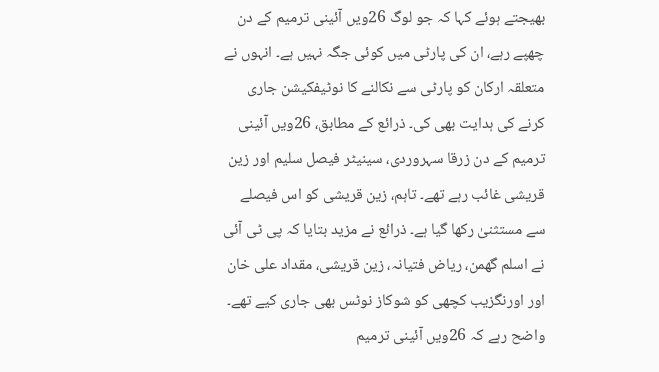بھیجتے ہوئے کہا کہ جو لوگ 26ویں آئینی ترمیم کے دن چھپے رہے، ان کی پارٹی میں کوئی جگہ نہیں ہے۔ انہوں نے متعلقہ ارکان کو پارٹی سے نکالنے کا نوٹیفکیشن جاری کرنے کی ہدایت بھی کی۔ ذرائع کے مطابق، 26ویں آئینی ترمیم کے دن زرقا سہروردی، سینیٹر فیصل سلیم اور زین قریشی غائب رہے تھے۔ تاہم، زین قریشی کو اس فیصلے سے مستثنیٰ رکھا گیا ہے۔ ذرائع نے مزید بتایا کہ پی ٹی آئی نے اسلم گھمن، ریاض فتیانہ، زین قریشی، مقداد علی خان اور اورنگزیب کچھی کو شوکاز نوٹس بھی جاری کیے تھے۔ واضح رہے کہ 26ویں آئینی ترمیم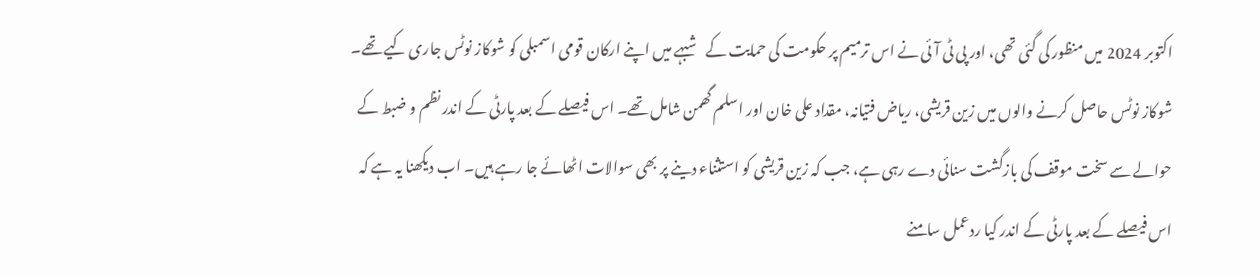اکتوبر 2024 میں منظور کی گئی تھی، اور پی ٹی آئی نے اس ترمیم پر حکومت کی حمایت کے شبہے میں اپنے ارکان قومی اسمبلی کو شوکاز نوٹس جاری کیے تھے۔ شوکاز نوٹس حاصل کرنے والوں میں زین قریشی، ریاض فتیانہ، مقداد علی خان اور اسلم گھمن شامل تھے۔ اس فیصلے کے بعد پارٹی کے اندر نظم و ضبط کے حوالے سے سخت موقف کی بازگشت سنائی دے رہی ہے، جب کہ زین قریشی کو استثناء دینے پر بھی سوالات اٹھائے جا رہے ہیں۔ اب دیکھنا یہ ہے کہ اس فیصلے کے بعد پارٹی کے اندر کیا ردعمل سامنے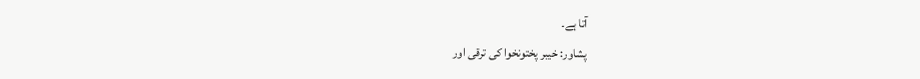آتا ہے۔
پشاور: خیبر پختونخوا کی ترقی اور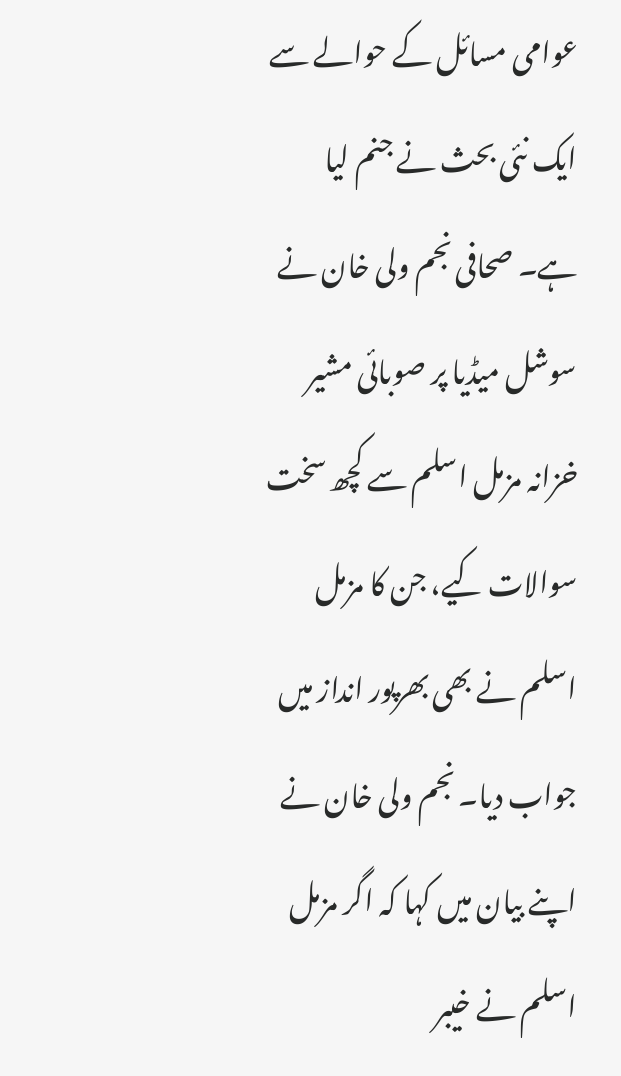عوامی مسائل کے حوالے سے ایک نئی بحث نے جنم لیا ہے۔ صحافی نجم ولی خان نے سوشل میڈیا پر صوبائی مشیر خزانہ مزمل اسلم سے کچھ سخت سوالات کیے، جن کا مزمل اسلم نے بھی بھرپور انداز میں جواب دیا۔ نجم ولی خان نے اپنے بیان میں کہا کہ اگر مزمل اسلم نے خیبر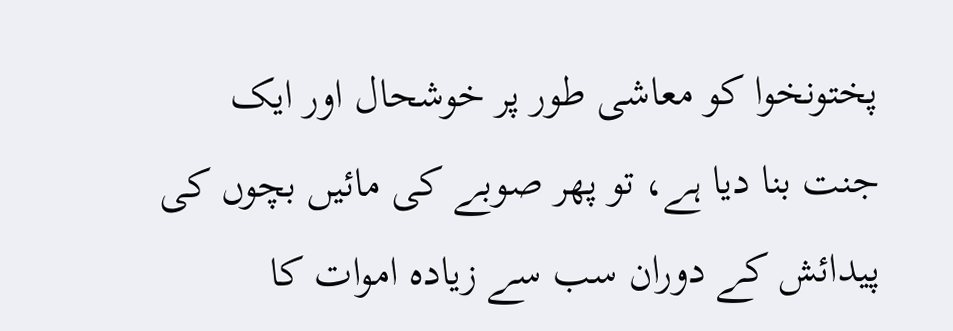پختونخوا کو معاشی طور پر خوشحال اور ایک جنت بنا دیا ہے، تو پھر صوبے کی مائیں بچوں کی پیدائش کے دوران سب سے زیادہ اموات کا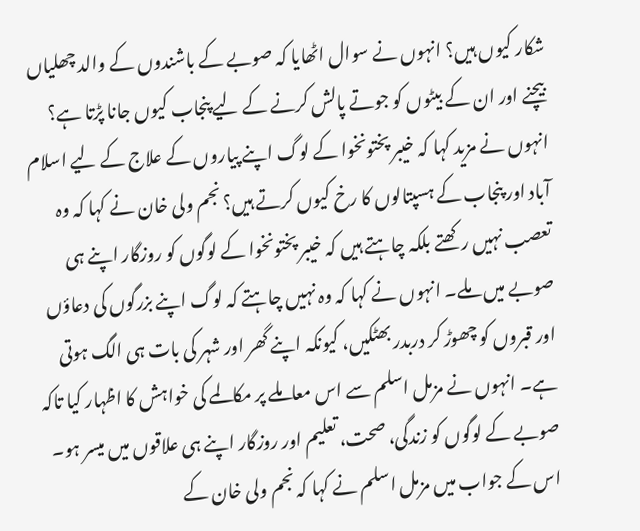شکار کیوں ہیں؟ انہوں نے سوال اٹھایا کہ صوبے کے باشندوں کے والد چھلیاں بیچنے اور ان کے بیٹوں کو جوتے پالش کرنے کے لیے پنجاب کیوں جانا پڑتا ہے؟ انہوں نے مزید کہا کہ خیبر پختونخوا کے لوگ اپنے پیاروں کے علاج کے لیے اسلام آباد اور پنجاب کے ہسپتالوں کا رخ کیوں کرتے ہیں؟ نجم ولی خان نے کہا کہ وہ تعصب نہیں رکھتے بلکہ چاہتے ہیں کہ خیبر پختونخوا کے لوگوں کو روزگار اپنے ہی صوبے میں ملے۔ انہوں نے کہا کہ وہ نہیں چاہتے کہ لوگ اپنے بزرگوں کی دعاؤں اور قبروں کو چھوڑ کر دربدر بھٹکیں، کیونکہ اپنے گھر اور شہر کی بات ہی الگ ہوتی ہے۔ انہوں نے مزمل اسلم سے اس معاملے پر مکالمے کی خواہش کا اظہار کیا تاکہ صوبے کے لوگوں کو زندگی، صحت، تعلیم اور روزگار اپنے ہی علاقوں میں میسر ہو۔ اس کے جواب میں مزمل اسلم نے کہا کہ نجم ولی خان کے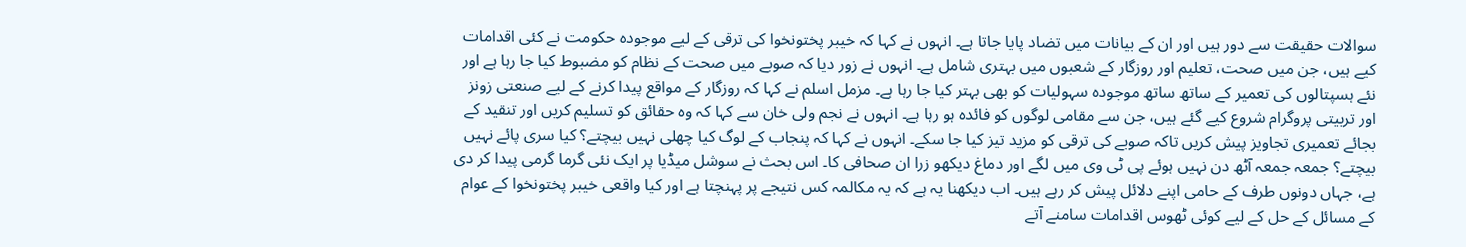سوالات حقیقت سے دور ہیں اور ان کے بیانات میں تضاد پایا جاتا ہے۔ انہوں نے کہا کہ خیبر پختونخوا کی ترقی کے لیے موجودہ حکومت نے کئی اقدامات کیے ہیں، جن میں صحت، تعلیم اور روزگار کے شعبوں میں بہتری شامل ہے۔ انہوں نے زور دیا کہ صوبے میں صحت کے نظام کو مضبوط کیا جا رہا ہے اور نئے ہسپتالوں کی تعمیر کے ساتھ ساتھ موجودہ سہولیات کو بھی بہتر کیا جا رہا ہے۔ مزمل اسلم نے کہا کہ روزگار کے مواقع پیدا کرنے کے لیے صنعتی زونز اور تربیتی پروگرام شروع کیے گئے ہیں، جن سے مقامی لوگوں کو فائدہ ہو رہا ہے۔ انہوں نے نجم ولی خان سے کہا کہ وہ حقائق کو تسلیم کریں اور تنقید کے بجائے تعمیری تجاویز پیش کریں تاکہ صوبے کی ترقی کو مزید تیز کیا جا سکے۔ انہوں نے کہا کہ پنجاب کے لوگ کیا چھلی نہیں بیچتے؟ کیا سری پائے نہیں بیچتے؟ جمعہ جمعہ آٹھ دن نہیں ہوئے پی ٹی وی میں لگے اور دماغ دیکھو زرا ان صحافی کا۔ اس بحث نے سوشل میڈیا پر ایک نئی گرما گرمی پیدا کر دی ہے، جہاں دونوں طرف کے حامی اپنے دلائل پیش کر رہے ہیں۔ اب دیکھنا یہ ہے کہ یہ مکالمہ کس نتیجے پر پہنچتا ہے اور کیا واقعی خیبر پختونخوا کے عوام کے مسائل کے حل کے لیے کوئی ٹھوس اقدامات سامنے آتے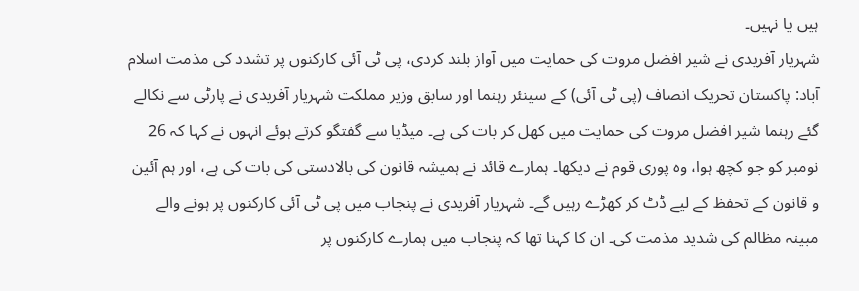ہیں یا نہیں۔
شہریار آفریدی نے شیر افضل مروت کی حمایت میں آواز بلند کردی، پی ٹی آئی کارکنوں پر تشدد کی مذمت اسلام آباد: پاکستان تحریک انصاف (پی ٹی آئی) کے سینئر رہنما اور سابق وزیر مملکت شہریار آفریدی نے پارٹی سے نکالے گئے رہنما شیر افضل مروت کی حمایت میں کھل کر بات کی ہے۔ میڈیا سے گفتگو کرتے ہوئے انہوں نے کہا کہ 26 نومبر کو جو کچھ ہوا، وہ پوری قوم نے دیکھا۔ ہمارے قائد نے ہمیشہ قانون کی بالادستی کی بات کی ہے، اور ہم آئین و قانون کے تحفظ کے لیے ڈٹ کر کھڑے رہیں گے۔ شہریار آفریدی نے پنجاب میں پی ٹی آئی کارکنوں پر ہونے والے مبینہ مظالم کی شدید مذمت کی۔ ان کا کہنا تھا کہ پنجاب میں ہمارے کارکنوں پر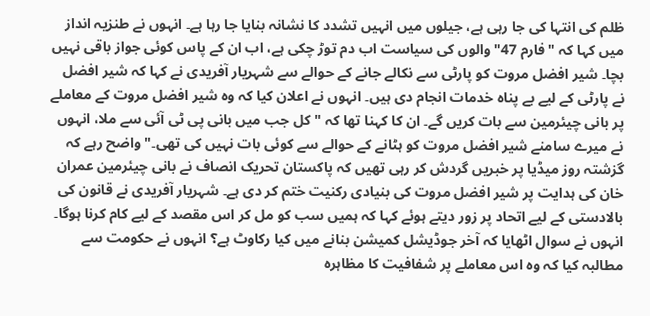ظلم کی انتہا کی جا رہی ہے، جیلوں میں انہیں تشدد کا نشانہ بنایا جا رہا ہے۔ انہوں نے طنزیہ انداز میں کہا کہ "فارم 47" والوں کی سیاست اب دم توڑ چکی ہے، اب ان کے پاس کوئی جواز باقی نہیں بچا۔ شیر افضل مروت کو پارٹی سے نکالے جانے کے حوالے سے شہریار آفریدی نے کہا کہ شیر افضل نے پارٹی کے لیے بے پناہ خدمات انجام دی ہیں۔ انہوں نے اعلان کیا کہ وہ شیر افضل مروت کے معاملے پر بانی چیئرمین سے بات کریں گے۔ ان کا کہنا تھا کہ "کل جب میں بانی پی ٹی آئی سے ملا، انہوں نے میرے سامنے شیر افضل مروت کو ہٹانے کے حوالے سے کوئی بات نہیں کی تھی۔" واضح رہے کہ گزشتہ روز میڈیا پر خبریں گردش کر رہی تھیں کہ پاکستان تحریک انصاف نے بانی چیئرمین عمران خان کی ہدایت پر شیر افضل مروت کی بنیادی رکنیت ختم کر دی ہے۔ شہریار آفریدی نے قانون کی بالادستی کے لیے اتحاد پر زور دیتے ہوئے کہا کہ ہمیں سب کو مل کر اس مقصد کے لیے کام کرنا ہوگا۔ انہوں نے سوال اٹھایا کہ آخر جوڈیشل کمیشن بنانے میں کیا رکاوٹ ہے؟ انہوں نے حکومت سے مطالبہ کیا کہ وہ اس معاملے پر شفافیت کا مظاہرہ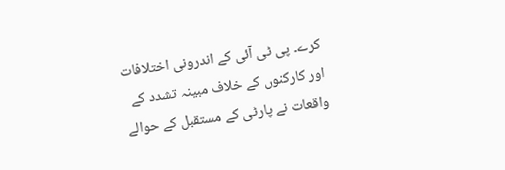کرے۔ پی ٹی آئی کے اندرونی اختلافات اور کارکنوں کے خلاف مبینہ تشدد کے واقعات نے پارٹی کے مستقبل کے حوالے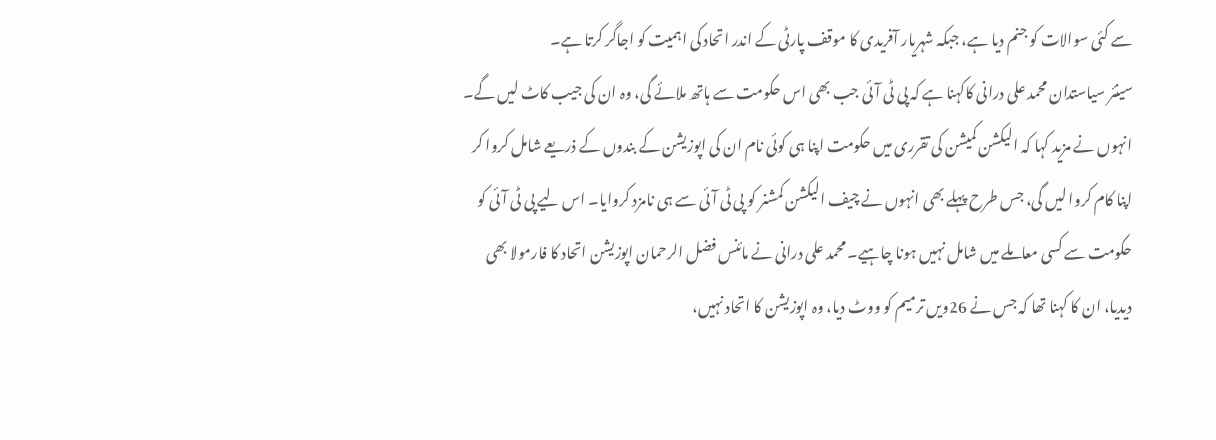سے کئی سوالات کو جنم دیا ہے، جبکہ شہریار آفریدی کا موقف پارٹی کے اندر اتحاد کی اہمیت کو اجاگر کرتا ہے۔
سینئر سیاستدان محمد علی درانی کاکہنا ہے کہ پی ٹی آئی جب بھی اس حکومت سے ہاتھ ملائے گی، وہ ان کی جیب کاٹ لیں گے۔ انہوں نے مزید کہا کہ الیکشن کمیشن کی تقرری میں حکومت اپنا ہی کوئی نام ان کی اپوزیشن کے بندوں کے ذریعے شامل کروا کر اپنا کام کروا لیں گی، جس طرح پہلے بھی انہوں نے چیف الیکشن کمشنر کو پی ٹی آئی سے ہی نامزد کروایا۔ اس لیے پی ٹی آئی کو حکومت سے کسی معاملے میں شامل نہیں ہونا چاہیے۔ محمد علی درانی نے مائنس فضل الرحمان اپوزیشن اتحاد کا فارمولا بھی دیدیا، ان کا کہنا تھا کہ جس نے 26ویں ترمیم کو ووٹ دیا، وہ اپوزیشن کا اتحاد نہیں،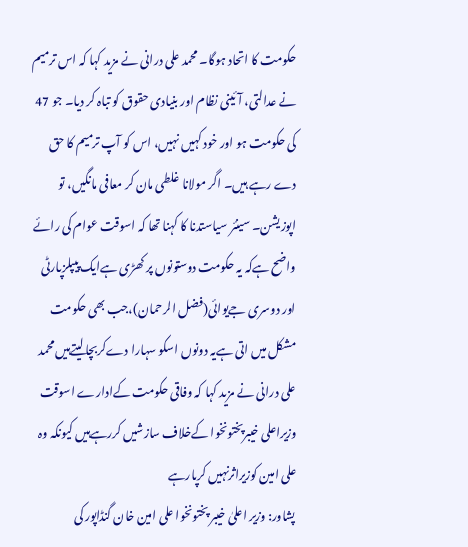حکومت کا اتحاد ہوگا۔ محمد علی درانی نے مزید کہا کہ اس ترمیم نے عدالتی، آئینی نظام اور بنیادی حقوق کو تباہ کر دیا۔ جو 47 کی حکومت ہو اور خود کہیں نہیں، اس کو آپ ترمیم کا حق دے رہے ہیں۔ اگر مولانا غلطی مان کر معافی مانگیں، تو اپوزیشن۔ سینئر سیاستدنا کا کہنا تھا کہ اسوقت عوام کی رائے واضح ہےکہ یہ حکومت دوستونوں پر کھڑی ہےایک پیپلزپارٹی اور دوسری جےیوائی(فضل الرحمان)،جب بھی حکومت مشکل میں اتی ہےیہ دونوں اسکو سہارا دےکربچالیتےہیں محمد علی درانی نے مزید کہا کہ وفاقی حکومت کےادارے اسوقت وزیراعلی خیبرپختونخوا کےخلاف سازشیں کررہےہیں کیونکہ وہ علی امین کوزیراثرنہیں کرپارہے
پشاور: وزیر اعلیٰ خیبر پختونخوا علی امین خان گنڈاپور کی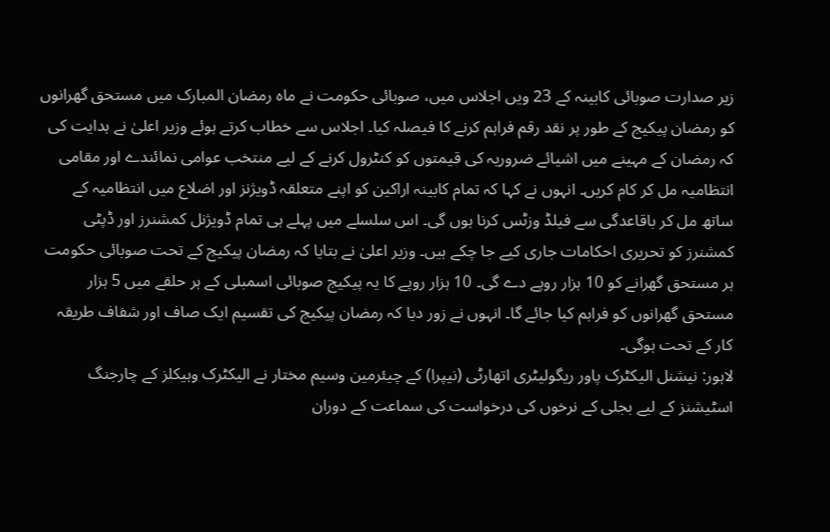زیر صدارت صوبائی کابینہ کے 23 ویں اجلاس میں، صوبائی حکومت نے ماہ رمضان المبارک میں مستحق گھرانوں کو رمضان پیکیج کے طور پر نقد رقم فراہم کرنے کا فیصلہ کیا۔ اجلاس سے خطاب کرتے ہوئے وزیر اعلیٰ نے ہدایت کی کہ رمضان کے مہینے میں اشیائے ضروریہ کی قیمتوں کو کنٹرول کرنے کے لیے منتخب عوامی نمائندے اور مقامی انتظامیہ مل کر کام کریں۔ انہوں نے کہا کہ تمام کابینہ اراکین کو اپنے متعلقہ ڈویژنز اور اضلاع میں انتظامیہ کے ساتھ مل کر باقاعدگی سے فیلڈ وزٹس کرنا ہوں گی۔ اس سلسلے میں پہلے ہی تمام ڈویژنل کمشنرز اور ڈپٹی کمشنرز کو تحریری احکامات جاری کیے جا چکے ہیں۔ وزیر اعلیٰ نے بتایا کہ رمضان پیکیج کے تحت صوبائی حکومت ہر مستحق گھرانے کو 10 ہزار روپے دے گی۔ 10 ہزار روپے کا یہ پیکیج صوبائی اسمبلی کے ہر حلقے میں 5 ہزار مستحق گھرانوں کو فراہم کیا جائے گا۔ انہوں نے زور دیا کہ رمضان پیکیج کی تقسیم ایک صاف اور شفاف طریقہ کار کے تحت ہوگی۔
لاہور: نیشنل الیکٹرک پاور ریگولیٹری اتھارٹی (نیپرا) کے چیئرمین وسیم مختار نے الیکٹرک وہیکلز کے چارجنگ اسٹیشنز کے لیے بجلی کے نرخوں کی درخواست کی سماعت کے دوران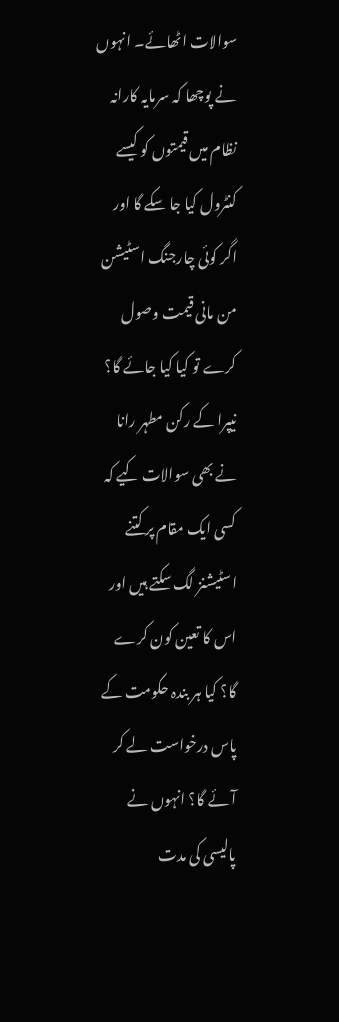سوالات اٹھائے۔ انہوں نے پوچھا کہ سرمایہ کارانہ نظام میں قیمتوں کو کیسے کنٹرول کیا جا سکے گا اور اگر کوئی چارجنگ اسٹیشن من مانی قیمت وصول کرے تو کیا کیا جائے گا؟ نیپرا کے رکن مطہر رانا نے بھی سوالات کیے کہ کسی ایک مقام پر کتنے اسٹیشنز لگ سکتے ہیں اور اس کا تعین کون کرے گا؟ کیا ہر بندہ حکومت کے پاس درخواست لے کر آئے گا؟ انہوں نے پالیسی کی مدت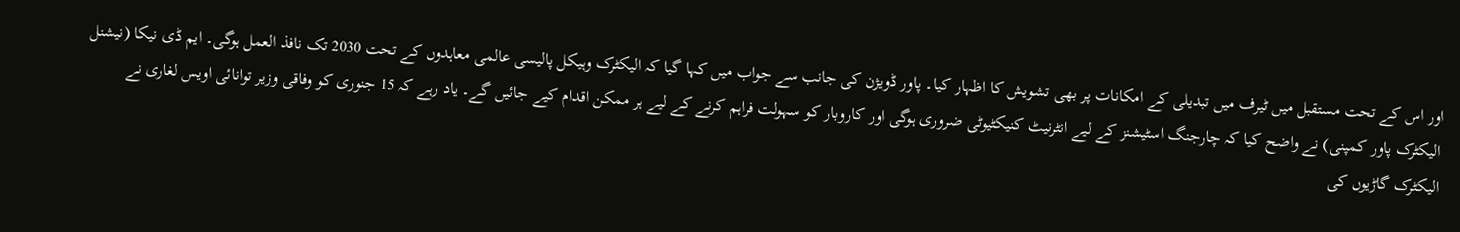اور اس کے تحت مستقبل میں ٹیرف میں تبدیلی کے امکانات پر بھی تشویش کا اظہار کیا۔ پاور ڈویژن کی جانب سے جواب میں کہا گیا کہ الیکٹرک وہیکل پالیسی عالمی معاہدوں کے تحت 2030 تک نافذ العمل ہوگی۔ ایم ڈی نیکا (نیشنل الیکٹرک پاور کمپنی) نے واضح کیا کہ چارجنگ اسٹیشنز کے لیے انٹرنیٹ کنیکٹیوٹی ضروری ہوگی اور کاروبار کو سہولت فراہم کرنے کے لیے ہر ممکن اقدام کیے جائیں گے۔ یاد رہے کہ 15 جنوری کو وفاقی وزیر توانائی اویس لغاری نے الیکٹرک گاڑیوں کی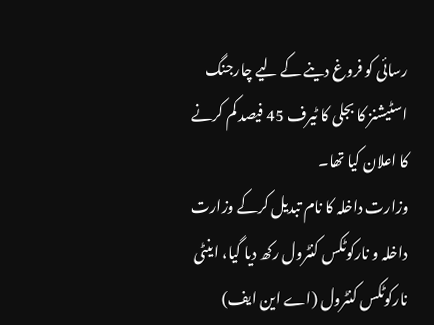رسائی کو فروغ دینے کے لیے چارجنگ اسٹیشنز کا بجلی کا ٹیرف 45 فیصد کم کرنے کا اعلان کیا تھا۔
وزارت داخلہ کا نام تبدیل کرکے وزارت داخلہ و نارکوٹکس کنٹرول رکھ دیا گیا، اینٹی نارکوٹکس کنٹرول (اے این ایف)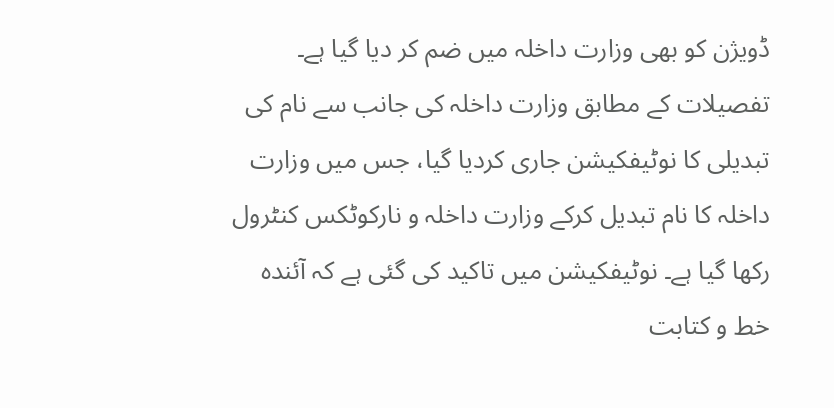ڈویژن کو بھی وزارت داخلہ میں ضم کر دیا گیا ہے۔ تفصیلات کے مطابق وزارت داخلہ کی جانب سے نام کی تبدیلی کا نوٹیفکیشن جاری کردیا گیا، جس میں وزارت داخلہ کا نام تبدیل کرکے وزارت داخلہ و نارکوٹکس کنٹرول رکھا گیا ہے۔ نوٹیفکیشن میں تاکید کی گئی ہے کہ آئندہ خط و کتابت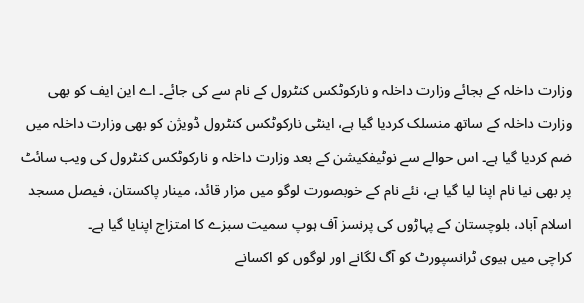وزارت داخلہ کے بجائے وزارت داخلہ و نارکوٹکس کنٹرول کے نام سے کی جائے۔ اے این ایف کو بھی وزارت داخلہ کے ساتھ منسلک کردیا گیا ہے، اینٹی نارکوٹکس کنٹرول ڈویژن کو بھی وزارت داخلہ میں ضم کردیا گیا ہے۔ اس حوالے سے نوٹیفکیشن کے بعد وزارت داخلہ و نارکوٹکس کنٹرول کی ویب سائٹ پر بھی نیا نام اپنا لیا گیا ہے، نئے نام کے خوبصورت لوگو میں مزار قائد، مینار پاکستان، فیصل مسجد اسلام آباد، بلوچستان کے پہاڑوں کی پرنسز آف ہوپ سمیت سبزے کا امتزاج اپنایا گیا ہے۔
کراچی میں ہیوی ٹرانسپورٹ کو آگ لگانے اور لوگوں کو اکسانے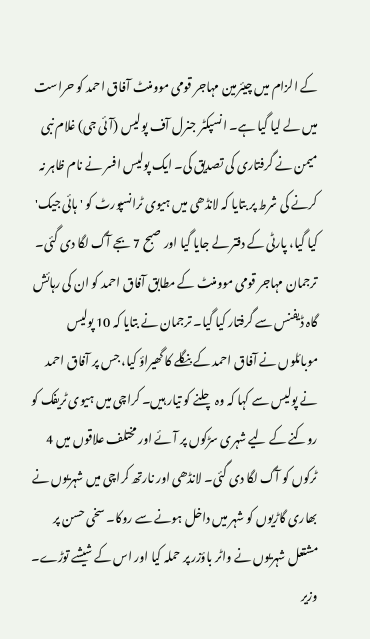کے الزام میں چیئرمین مہاجر قومی موومنٹ آفاق احمد کو حراست میں لے لیا گیا ہے۔ انسپکٹر جنرل آف پولیس (آئی جی) غلام نبی میمن نے گرفتاری کی تصدیق کی۔ ایک پولیس افسر نے نام ظاہر نہ کرنے کی شرط پر بتایا کہ لانڈھی میں ہیوی ٹرانسپورٹ کو 'ہائی جیک' کیا گیا، پارٹی کے دفتر لے جایا گیا اور صبح 7 بجے آگ لگا دی گئی۔ ترجمان مہاجر قومی موومنٹ کے مطابق آفاق احمد کو ان کی رہائش گاہ ڈیفنس سے گرفتار کیا گیا۔ ترجمان نے بتایا کہ 10 پولیس موبائلوں نے آفاق احمد کے بنگلے کا گھیراؤ کیا، جس پر آفاق احمد نے پولیس سے کہا کہ وہ چلنے کو تیار ہیں۔ کراچی میں ہیوی ٹریفک کو روکنے کے لیے شہری سڑکوں پر آئے اور مختلف علاقوں میں 4 ٹرکوں کو آگ لگا دی گئی۔ لانڈھی اور نارتھ کراچی میں شہریوں نے بھاری گاڑیوں کو شہر میں داخل ہونے سے روکا۔ سخی حسن پر مشتعل شہریوں نے واٹر باؤزر پر حملہ کیا اور اس کے شیشے توڑے۔ وزیر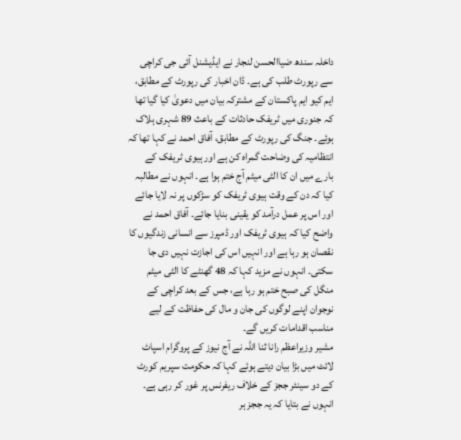داخلہ سندھ ضیاالحسن لنجار نے ایڈیشنل آئی جی کراچی سے رپورٹ طلب کی ہے۔ ڈان اخبار کی رپورٹ کے مطابق، ایم کیو ایم پاکستان کے مشترکہ بیان میں دعویٰ کیا گیا تھا کہ جنوری میں ٹریفک حادثات کے باعث 89 شہری ہلاک ہوئے۔ جنگ کی رپورٹ کے مطابق، آفاق احمد نے کہا تھا کہ انتظامیہ کی وضاحت گمراہ کن ہے اور ہیوی ٹریفک کے بارے میں ان کا الٹی میٹم آج ختم ہوا ہے۔ انہوں نے مطالبہ کیا کہ دن کے وقت ہیوی ٹریفک کو سڑکوں پر نہ لایا جائے اور اس پر عمل درآمد کو یقینی بنایا جائے۔ آفاق احمد نے واضح کیا کہ ہیوی ٹریفک اور ڈمپرز سے انسانی زندگیوں کا نقصان ہو رہا ہے اور انہیں اس کی اجازت نہیں دی جا سکتی۔ انہوں نے مزید کہا کہ 48 گھنٹے کا الٹی میٹم منگل کی صبح ختم ہو رہا ہے، جس کے بعد کراچی کے نوجوان اپنے لوگوں کی جان و مال کی حفاظت کے لیے مناسب اقدامات کریں گے۔
مشیر وزیراعظم رانا ثنا اللہ نے آج نیوز کے پروگرام اسپاٹ لائٹ میں بڑا بیان دیتے ہوئے کہا کہ حکومت سپریم کورٹ کے دو سینئر ججز کے خلاف ریفرنس پر غور کر رہی ہے۔ انہوں نے بتایا کہ یہ ججز ہر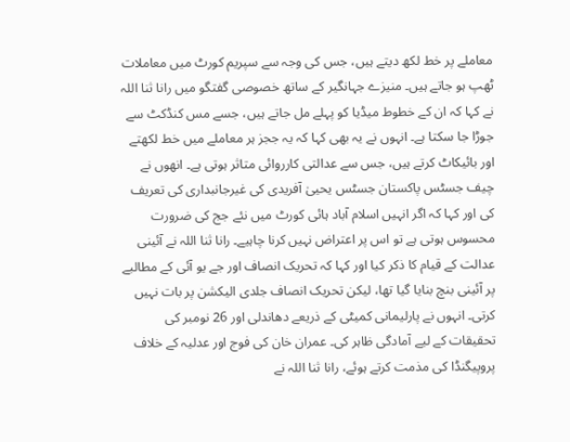معاملے پر خط لکھ دیتے ہیں، جس کی وجہ سے سپریم کورٹ میں معاملات ٹھپ ہو جاتے ہیں۔ منیزے جہانگیر کے ساتھ خصوصی گفتگو میں رانا ثنا اللہ نے کہا کہ ان کے خطوط میڈیا کو پہلے مل جاتے ہیں، جسے مس کنڈکٹ سے جوڑا جا سکتا ہے۔ انہوں نے یہ بھی کہا کہ یہ ججز ہر معاملے میں خط لکھتے اور بائیکاٹ کرتے ہیں، جس سے عدالتی کارروائی متاثر ہوتی ہے۔ انھوں نے چیف جسٹس پاکستان جسٹس یحییٰ آفریدی کی غیرجانبداری کی تعریف کی اور کہا کہ اگر انہیں اسلام آباد ہائی کورٹ میں نئے جج کی ضرورت محسوس ہوتی ہے تو اس پر اعتراض نہیں کرنا چاہیے۔ رانا ثنا اللہ نے آئینی عدالت کے قیام کا ذکر کیا اور کہا کہ تحریک انصاف اور جے یو آئی کے مطالبے پر آئینی بنچ بنایا گیا تھا، لیکن تحریک انصاف جلدی الیکشن پر بات نہیں کرتی۔ انہوں نے پارلیمانی کمیٹی کے ذریعے دھاندلی اور 26 نومبر کی تحقیقات کے لیے آمادگی ظاہر کی۔ عمران خان کی فوج اور عدلیہ کے خلاف پروپیگنڈا کی مذمت کرتے ہوئے، رانا ثنا اللہ نے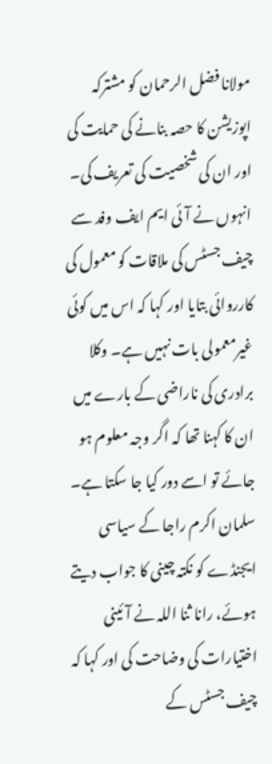مولانا فضل الرحمان کو مشترکہ اپوزیشن کا حصہ بنانے کی حمایت کی اور ان کی شخصیت کی تعریف کی۔ انہوں نے آئی ایم ایف وفد سے چیف جسٹس کی ملاقات کو معمول کی کارروائی بتایا اور کہا کہ اس میں کوئی غیرمعمولی بات نہیں ہے۔ وکلا برادری کی ناراضی کے بارے میں ان کا کہنا تھا کہ اگر وجہ معلوم ہو جائے تو اسے دور کیا جا سکتا ہے۔ سلمان اکرم راجا کے سیاسی ایجنڈے کو نکتہ چینی کا جواب دیتے ہوئے، رانا ثنا اللہ نے آئینی اختیارات کی وضاحت کی اور کہا کہ چیف جسٹس کے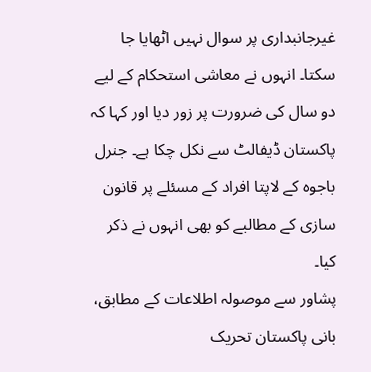غیرجانبداری پر سوال نہیں اٹھایا جا سکتا۔ انہوں نے معاشی استحکام کے لیے دو سال کی ضرورت پر زور دیا اور کہا کہ پاکستان ڈیفالٹ سے نکل چکا ہے۔ جنرل باجوہ کے لاپتا افراد کے مسئلے پر قانون سازی کے مطالبے کو بھی انہوں نے ذکر کیا۔
پشاور سے موصولہ اطلاعات کے مطابق، بانی پاکستان تحریک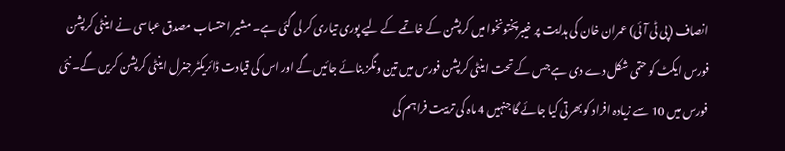انصاف (پی ٹی آئی) عمران خان کی ہدایت پر خیبرپختونخوا میں کرپشن کے خاتمے کے لیے پوری تیاری کر لی گئی ہے۔ مشیر احتساب مصدق عباسی نے اینٹی کرپشن فورس ایکٹ کو حتمی شکل دے دی ہے جس کے تحت اینٹی کرپشن فورس میں تین ونگز بنائے جائیں گے اور اس کی قیادت ڈائریکٹر جنرل اینٹی کرپشن کریں گے۔ نئی فورس میں 10 سے زیادہ افراد کو بھرتی کیا جائے گا جنہیں 4 ماہ کی تربیت فراہم کی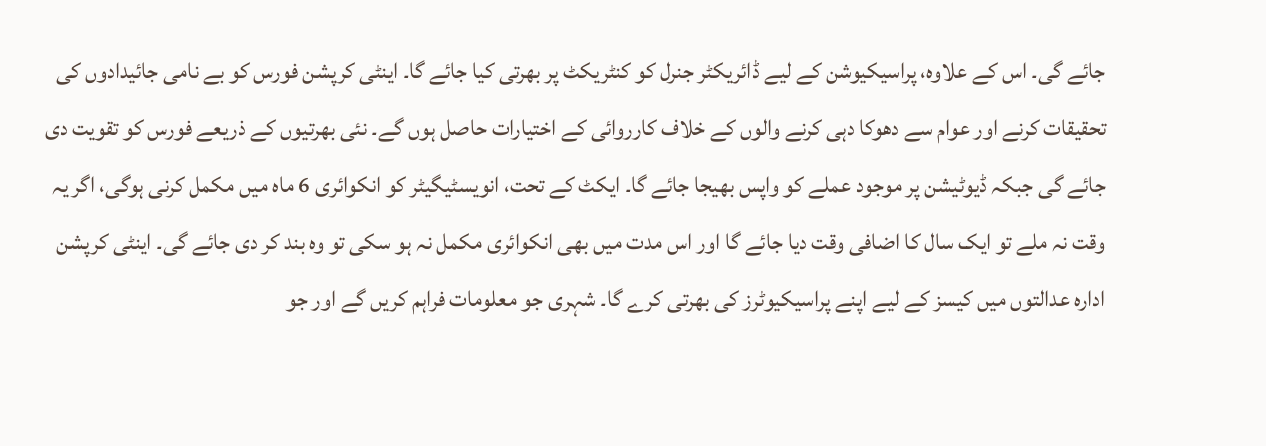جائے گی۔ اس کے علاوہ، پراسیکیوشن کے لیے ڈائریکٹر جنرل کو کنٹریکٹ پر بھرتی کیا جائے گا۔ اینٹی کرپشن فورس کو بے نامی جائیدادوں کی تحقیقات کرنے اور عوام سے دھوکا دہی کرنے والوں کے خلاف کارروائی کے اختیارات حاصل ہوں گے۔ نئی بھرتیوں کے ذریعے فورس کو تقویت دی جائے گی جبکہ ڈیوٹیشن پر موجود عملے کو واپس بھیجا جائے گا۔ ایکٹ کے تحت، انویسٹیگیٹر کو انکوائری 6 ماہ میں مکمل کرنی ہوگی، اگر یہ وقت نہ ملے تو ایک سال کا اضافی وقت دیا جائے گا اور اس مدت میں بھی انکوائری مکمل نہ ہو سکی تو وہ بند کر دی جائے گی۔ اینٹی کرپشن ادارہ عدالتوں میں کیسز کے لیے اپنے پراسیکیوٹرز کی بھرتی کرے گا۔ شہری جو معلومات فراہم کریں گے اور جو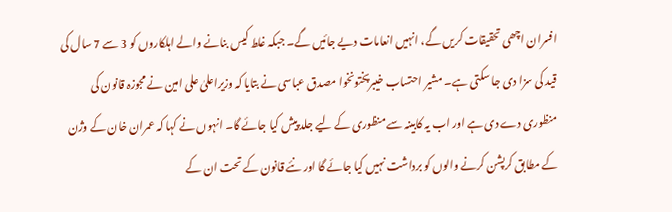افسران اچھی تحقیقات کریں گے، انہیں انعامات دیے جائیں گے۔ جبکہ غلط کیس بنانے والے اہلکاروں کو 3 سے 7 سال کی قید کی سزا دی جا سکتی ہے۔ مشیر احتساب خیبرپختونخوا مصدق عباسی نے بتایا کہ وزیراعلیٰ علی امین نے مجوزہ قانون کی منظوری دے دی ہے اور اب یہ کابینہ سے منظوری کے لیے جلد پیش کیا جائے گا۔ انہوں نے کہا کہ عمران خان کے وژن کے مطابق کرپشن کرنے والوں کو برداشت نہیں کیا جائے گا اور نئے قانون کے تحت ان کے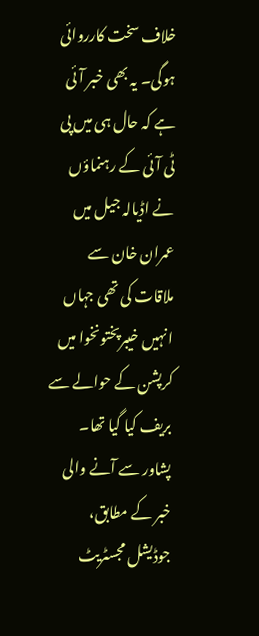خلاف سخت کارروائی ہوگی۔ یہ بھی خبر آئی ہے کہ حال ہی میں پی ٹی آئی کے رہنماؤں نے اڈیالہ جیل میں عمران خان سے ملاقات کی تھی جہاں انہیں خیبرپختونخوا میں کرپشن کے حوالے سے بریف کیا گیا تھا۔
پشاور سے آنے والی خبر کے مطابق، جوڈیشل مجسٹریٹ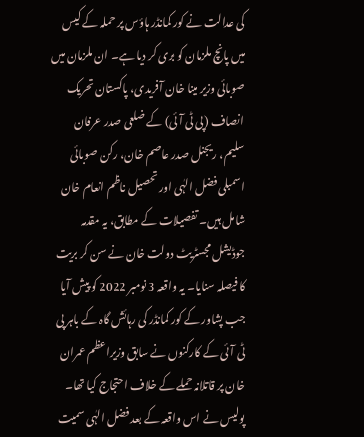کی عدالت نے کور کمانڈر ہاؤس پر حملہ کے کیس میں پانچ ملزمان کو بری کر دیا ہے۔ ان ملزمان میں صوبائی وزیر مینا خان آفریدی، پاکستان تحریک انصاف (پی ٹی آئی) کے ضلعی صدر عرفان سلیم، ریجنل صدر عاصم خان، رکن صوبائی اسمبلی فضل الہٰی اور تحصیل ناظم انعام خان شامل ہیں۔ تفصیلات کے مطابق، یہ مقدمہ جوڈیشل مجسٹریٹ دولت خان نے سن کر بریت کا فیصلہ سنایا۔ یہ واقعہ 3 نومبر 2022 کو پیش آیا جب پشاور کے کور کمانڈر کی رہائش گاہ کے باہر پی ٹی آئی کے کارکنوں نے سابق وزیراعظم عمران خان پر قاتلانہ حملے کے خلاف احتجاج کیا تھا۔ پولیس نے اس واقعہ کے بعد فضل الہٰی سمیت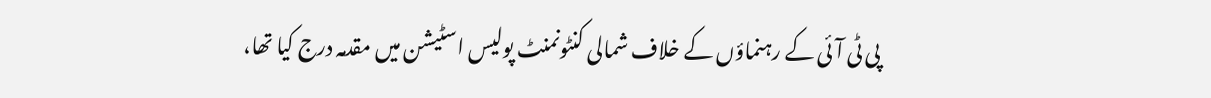پی ٹی آئی کے رہنماؤں کے خلاف شمالی کنٹونمنٹ پولیس اسٹیشن میں مقدمہ درج کیا تھا،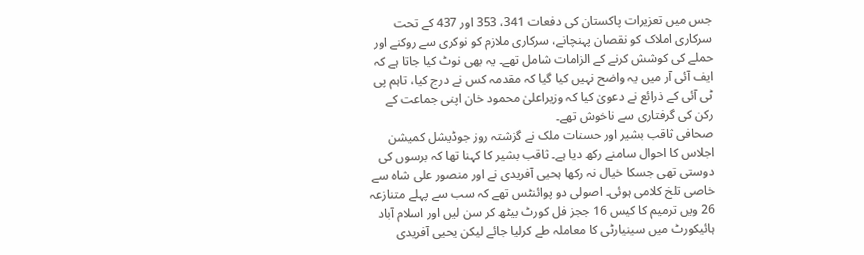جس میں تعزیرات پاکستان کی دفعات 341، 353 اور 437 کے تحت سرکاری املاک کو نقصان پہنچانے، سرکاری ملازم کو نوکری سے روکنے اور حملے کی کوشش کرنے کے الزامات شامل تھے۔ یہ بھی نوٹ کیا جاتا ہے کہ ایف آئی آر میں یہ واضح نہیں کیا گیا کہ مقدمہ کس نے درج کیا، تاہم پی ٹی آئی کے ذرائع نے دعویٰ کیا کہ وزیراعلیٰ محمود خان اپنی جماعت کے رکن کی گرفتاری سے ناخوش تھے۔
صحافی ثاقب بشیر اور حسنات ملک نے گزشتہ روز جوڈیشل کمیشن اجلاس کا احوال سامنے رکھ دیا ہے۔ ثاقب بشیر کا کہنا تھا کہ برسوں کی دوستی تھی جسکا خیال نہ رکھا ہحیی آفریدی نے اور منصور علی شاہ سے خاصی تلخ کلامی ہوئی۔ اصولی دو پوائنٹس تھے کہ سب سے پہلے متنازعہ 26 ویں ترمیم کا کیس 16 ججز فل کورٹ بیٹھ کر سن لیں اور اسلام آباد ہائیکورٹ میں سینیارٹی کا معاملہ طے کرلیا جائے لیکن یحیی آفریدی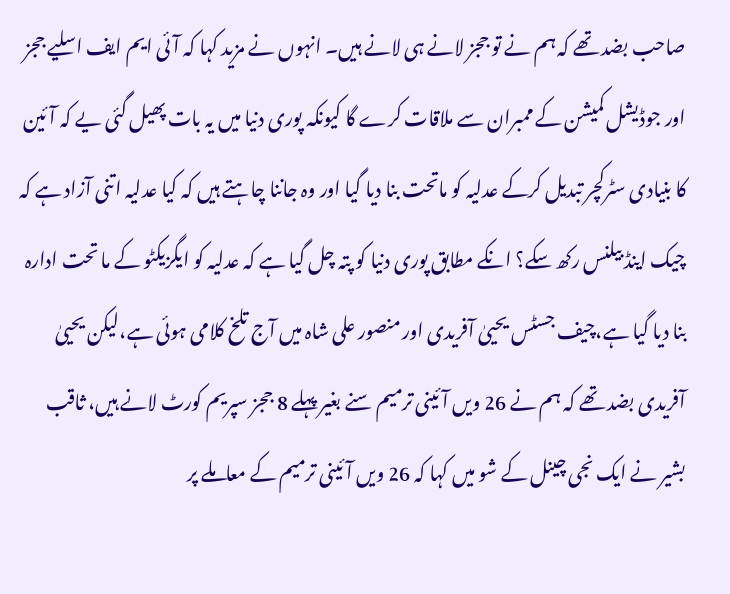صاحب بضد تھے کہ ہم نے تو ججز لانے ہی لانے ہیں۔ انہوں نے مزید کہا کہ آئی ایم ایف اسلیے ججز اور جوڈیشل کمیشن کے ممبران سے ملاقات کرے گا کیونکہ پوری دنیا میں یہ بات پھیل گئی یے کہ آئین کا بنیادی سٹرکچر تبدیل کرکے عدلیہ کو ماتحت بنا دیا گیا اور وہ جاننا چاہتے ہیں کہ کیا عدلیہ اتنی آزاد ہے کہ چیک اینڈ بیلنس رکھ سکے؟ انکے مطابق پوری دنیا کو پتہ چل گیا ہے کہ عدلیہ کو ایگزیکٹو کے ما تحت ادارہ بنا دیا گیا ہے،چیف جسٹس یحییٰ آفریدی اور منصور علی شاہ میں آج تلخ کلامی ہوئی ہے،لیکن یحییٰ آفریدی بضد تھے کہ ہم نے 26 ویں آئینی ترمیم سنے بغیر پہلے 8 ججز سپریم کورٹ لانے ہیں، ثاقب بشیر نے ایک نجی چینل کے شو میں کہا کہ 26 ویں آئینی ترمیم کے معاملے پر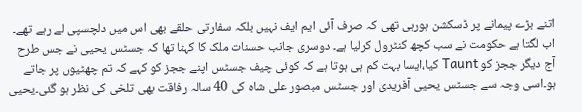اتنے بڑے پیمانے پر ڈسکشن ہورہی تھی کہ صرف آئی ایم ایف نہیں بلکہ سفارتی حلقے بھی اس میں دلچسپی لے رہے تھے۔ اب لگتا ہے حکومت نے سب کچھ کنٹرول کرلیا ہے۔ دوسری جانب حسنات ملک کا کہنا تھا کہ جسٹس یحیی نے جس طرح آج دیگر ججز کو Taunt کیا،ایسا بہت کم ہی ہوتا ہے کہ کوئی چیف جسٹس اپنے ججز کو کہے کہ تم چھٹیوں پر جاتے ہو۔اسی وجہ سے جسٹس یحیی آفریدی اور جسٹس مبصور علی شاہ کی 40 سالہ رفاقت بھی تلخی کی نظر ہو گئی۔یحیی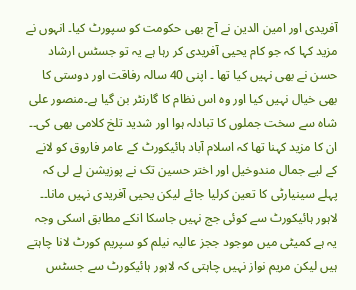آفریدی اور امین الدین نے آج بھی حکومت کو سپورٹ کیا۔ انہوں نے مزید کہا کہ جو کام یحیی آفریدی کر رہا ہے یہ تو جسٹس ارشاد حسن نے بھی نہیں کیا تھا ۔ اپنی 40 سالہ رفاقت اور دوستی کا بھی خیال نہیں کیا اور وہ اس نظام کا گارنٹر بن گیا ہے۔منصور علی شاہ سے سخت جملوں کا تبادلہ ہوا اور شدید تلخ کلامی بھی کی۔۔ ان کا مزید کہنا تھا کہ اسلام آباد ہائیکورٹ کے عامر فاروق کو لانے کے لیے جمال مندوخیل اور اختر حسین تک نے پوزیشن لے لی کہ پہلے سینیارٹی کا تعین کرلیا جائے لیکن یحیی آفریدی نہیں مانا۔۔ لاہور ہائیکورٹ سے کوئی جج نہیں جاسکا انکے مطابق اسکی وجہ یہ ہے کمیٹی میں موجود ججز عالیہ نیلم کو سپریم کورٹ لانا چاہتے ہیں لیکن مریم نواز نہیں چاہتی کہ لاہور ہائیکورٹ سے جسٹس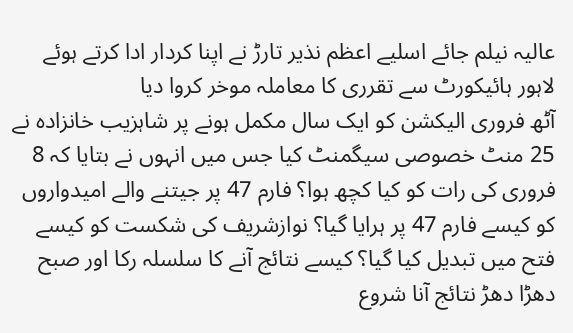عالیہ نیلم جائے اسلیے اعظم نذیر تارڑ نے اپنا کردار ادا کرتے ہوئے لاہور ہائیکورٹ سے تقرری کا معاملہ موخر کروا دیا
آٹھ فروری الیکشن کو ایک سال مکمل ہونے پر شاہزیب خانزادہ نے 25 منٹ خصوصی سیگمنٹ کیا جس میں انہوں نے بتایا کہ 8 فروری کی رات کو کیا کچھ ہوا؟ فارم 47 پر جیتنے والے امیدواروں کو کیسے فارم 47 پر ہرایا گیا؟ نوازشریف کی شکست کو کیسے فتح میں تبدیل کیا گیا؟ کیسے نتائج آنے کا سلسلہ رکا اور صبح دھڑا دھڑ نتائج آنا شروع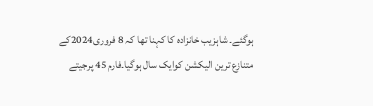ہوگئے۔ شاہزیب خانزادہ کا کہنا تھا کہ 8 فروری2024کے متنازع ترین الیکشن کوایک سال ہوگیا۔فارم 45 پرجیتے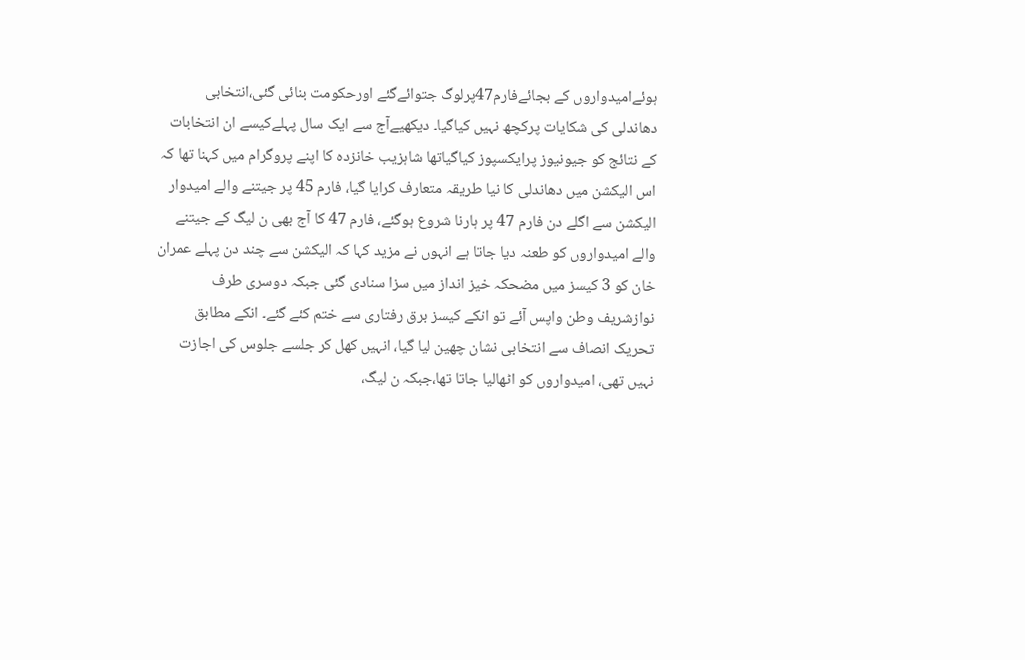ہوئےامیدواروں کے بجائےفارم47پرلوگ جتوائےگئے اورحکومت بنائی گئی،انتخابی دھاندلی کی شکایات پرکچھ نہیں کیاگیا۔ دیکھیےآج سے ایک سال پہلےکیسے ان انتخابات کے نتائج کو جیونیوز پرایکسپوز کیاگیاتھا شاہزیب خانزدہ کا اپنے پروگرام میں کہنا تھا کہ اس الیکشن میں دھاندلی کا نیا طریقہ متعارف کرایا گیا، فارم 45 پر جیتنے والے امیدوار الیکشن سے اگلے دن فارم 47 پر ہارنا شروع ہوگئے، فارم 47 کا آج بھی ن لیگ کے جیتنے والے امیدواروں کو طعنہ دیا جاتا ہے انہوں نے مزید کہا کہ الیکشن سے چند دن پہلے عمران خان کو 3 کیسز میں مضحکہ خیز انداز میں سزا سنادی گئی جبکہ دوسری طرف نوازشریف وطن واپس آئے تو انکے کیسز برق رفتاری سے ختم کئے گئے۔ انکے مطابق تحریک انصاف سے انتخابی نشان چھین لیا گیا، انہیں کھل کر جلسے جلوس کی اجازت نہیں تھی، امیدواروں کو اٹھالیا جاتا تھا،جبکہ ن لیگ،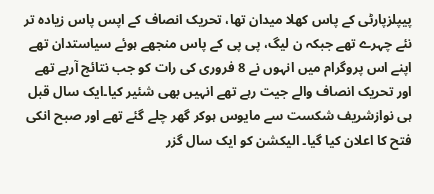پیپلزپارٹی کے پاس کھلا میدان تھا، تحریک انصاف کے اپس پاس زیادہ تر نئے چہرے تھے جبکہ ن لیگ، پی پی کے پاس منجھے ہوئے سیاستدان تھے اپنے اس پروگرام میں انہوں نے 8 فروری کی رات کو جب نتائج آرہے تھے اور تحریک انصاف والے جیت رہے تھے انہیں بھی شئیر کیا۔ایک سال قبل ہی نوازشریف شکست سے مایوس ہوکر گھر چلے گئے تھے اور صبح انکی فتح کا اعلان کیا گیا۔ الیکشن کو ایک سال گزر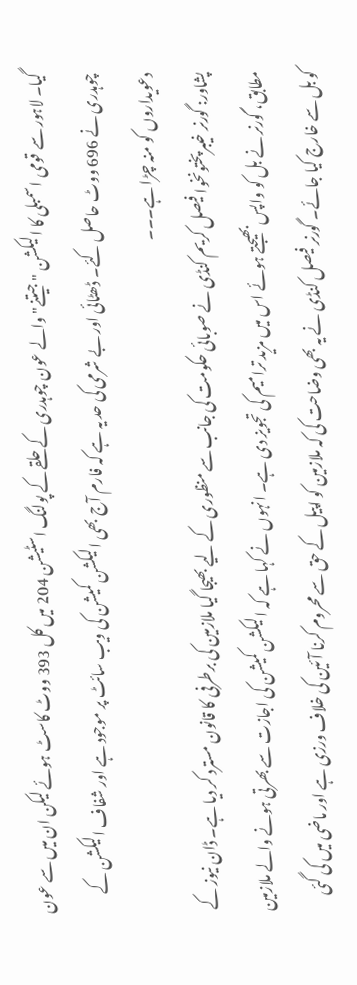گیا۔ لاہور سے قومی اسمبلی کا الیکشن "جیتنے" والے عون چوہدری کے حلقے کے پولنگ اسٹیشن 204 میں کل 393 ووٹ کاسٹ ہوئے لیکن ان میں سے عون چوہدری نے 696 ووٹ حاصل کئے۔ ڈھٹائی اور بے شرمی کی حد یہ ہے کہ فارم آج بھی الیکشن کمیشن کی ویب سائٹ پر موجود ہے اور شفاف الیکشن کے دعویداروں کو منہ چڑا ہے۔۔۔
پشاور: گورنر خیبرپختونخوا فیصل کریم کنڈی نے صوبائی حکومت کی جانب سے منظوری کے لیے بھیجا گیا ملازمین کی برطرفی کا قانون مسترد کر دیا ہے۔ ڈان نیوز کے مطابق، گورنر نے بل کو واپس بھیجتے ہوئے اس میں مزید ترامیم کی تجویز دی ہے۔ انہوں نے کہا ہے کہ الیکشن کمیشن کی اجازت سے بھرتی ہونے والے ملازمین کو بل سے خارج کیا جائے۔ گورنر فیصل کنڈی نے یہ بھی وضاحت کی کہ ملازمین کو اپیل کے حق سے محروم کرنا آئین کی خلاف ورزی ہے اور ماضی میں کی گئی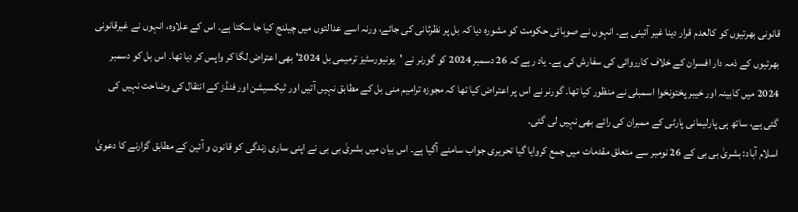قانونی بھرتیوں کو کالعدم قرار دینا غیر آئینی ہے۔ انہوں نے صوبائی حکومت کو مشورہ دیا کہ بل پر نظرثانی کی جائے، ورنہ اسے عدالتوں میں چیلنج کیا جا سکتا ہے۔ اس کے علاوہ، انہوں نے غیرقانونی بھرتیوں کے ذمہ دار افسران کے خلاف کارروائی کی سفارش کی ہے۔ یاد رہے کہ 26 دسمبر 2024 کو گورنر نے 'یونیورسٹیز ترمیمی بل 2024' بھی اعتراض لگا کر واپس کر دیا تھا۔ اس بل کو دسمبر 2024 میں کابینہ اور خیبر پختونخوا اسمبلی نے منظور کیا تھا۔ گورنر نے اس پر اعتراض کیا تھا کہ مجوزہ ترامیم منی بل کے مطابق نہیں آتیں اور ٹیکسیشن اور فنڈز کے انتقال کی وضاحت نہیں کی گئی ہے، ساتھ ہی پارلیمانی پارٹی کے ممبران کی رائے بھی نہیں لی گئی۔
اسلام آباد: بشریٰ بی بی کے 26 نومبر سے متعلق مقدمات میں جمع کروایا گیا تحریری جواب سامنے آگیا ہے۔ اس بیان میں بشریٰ بی بی نے اپنی ساری زندگی کو قانون و آئین کے مطابق گزارنے کا دعویٰ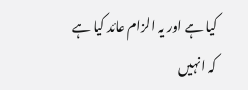کیا ہے اور یہ الزام عائد کیا ہے کہ انہیں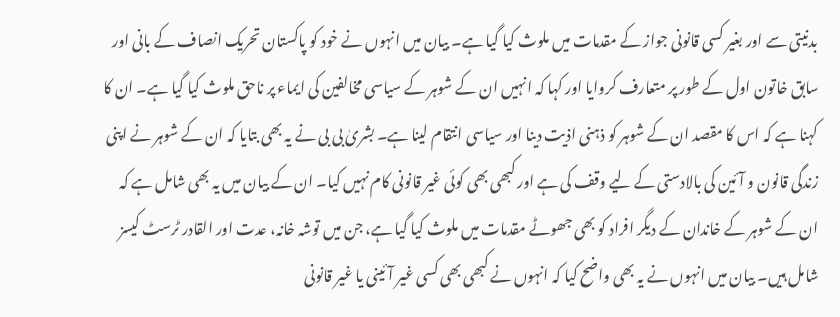بدنیتی سے اور بغیر کسی قانونی جواز کے مقدمات میں ملوث کیا گیا ہے۔ بیان میں انہوں نے خود کو پاکستان تحریک انصاف کے بانی اور سابق خاتون اول کے طور پر متعارف کروایا اور کہا کہ انہیں ان کے شوہر کے سیاسی مخالفین کی ایماء پر ناحق ملوث کیا گیا ہے۔ ان کا کہنا ہے کہ اس کا مقصد ان کے شوہر کو ذہنی اذیت دینا اور سیاسی انتقام لینا ہے۔ بشریٰ بی بی نے یہ بھی بتایا کہ ان کے شوہر نے اپنی زندگی قانون و آئین کی بالادستی کے لیے وقف کی ہے اور کبھی بھی کوئی غیر قانونی کام نہیں کیا۔ ان کے بیان میں یہ بھی شامل ہے کہ ان کے شوہر کے خاندان کے دیگر افراد کو بھی جھوٹے مقدمات میں ملوث کیا گیا ہے، جن میں توشہ خانہ، عدت اور القادر ٹرسٹ کیسز شامل ہیں۔ بیان میں انہوں نے یہ بھی واضح کیا کہ انہوں نے کبھی بھی کسی غیر آئینی یا غیر قانونی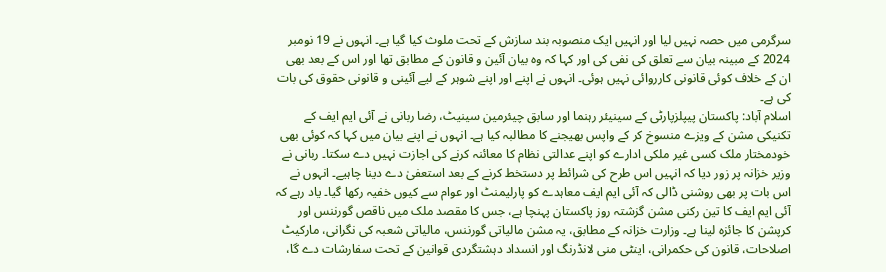سرگرمی میں حصہ نہیں لیا اور انہیں ایک منصوبہ بند سازش کے تحت ملوث کیا گیا ہے۔ انہوں نے 19 نومبر 2024 کے مبینہ بیان سے تعلق کی نفی کی اور کہا کہ وہ بیان آئین و قانون کے مطابق تھا اور اس کے بعد بھی ان کے خلاف کوئی قانونی کارروائی نہیں ہوئی۔ انہوں نے اپنے اور اپنے شوہر کے لیے آئینی و قانونی حقوق کی بات کی ہے۔
اسلام آباد: پاکستان پیپلزپارٹی کے سینیئر رہنما اور سابق چیئرمین سینیٹ، رضا ربانی نے آئی ایم ایف کے تکنیکی مشن کے ویزے منسوخ کر کے واپس بھیجنے کا مطالبہ کیا ہے۔ انہوں نے اپنے بیان میں کہا کہ کوئی بھی خودمختار ملک کسی غیر ملکی ادارے کو اپنے عدالتی نظام کا معائنہ کرنے کی اجازت نہیں دے سکتا۔ ربانی نے وزیر خزانہ پر زور دیا کہ انہیں اس طرح کی شرائط پر دستخط کرنے کے بعد استعفیٰ دے دینا چاہیے۔ انہوں نے اس بات پر بھی روشنی ڈالی کہ آئی ایم ایف معاہدے کو پارلیمنٹ اور عوام سے کیوں خفیہ رکھا گیا۔ یاد رہے کہ آئی ایم ایف کا تین رکنی مشن گزشتہ روز پاکستان پہنچا ہے، جس کا مقصد ملک میں ناقص گورننس اور کرپشن کا جائزہ لینا ہے۔ وزارت خزانہ کے مطابق، یہ مشن مالیاتی گورننس، مالیاتی شعبہ کی نگرانی، مارکیٹ اصلاحات، قانون کی حکمرانی، اینٹی منی لانڈرنگ اور انسداد دہشتگردی قوانین کے تحت سفارشات دے گا،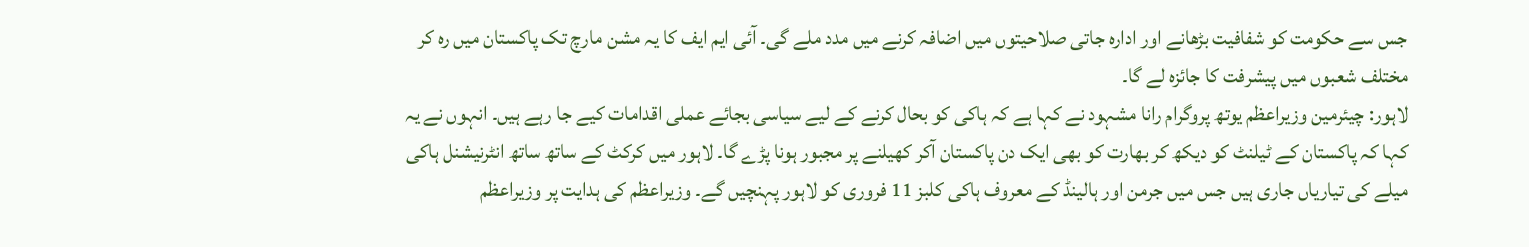جس سے حکومت کو شفافیت بڑھانے اور ادارہ جاتی صلاحیتوں میں اضافہ کرنے میں مدد ملے گی۔ آئی ایم ایف کا یہ مشن مارچ تک پاکستان میں رہ کر مختلف شعبوں میں پیشرفت کا جائزہ لے گا۔
لاہور: چیئرمین وزیراعظم یوتھ پروگرام رانا مشہود نے کہا ہے کہ ہاکی کو بحال کرنے کے لیے سیاسی بجائے عملی اقدامات کیے جا رہے ہیں۔ انہوں نے یہ کہا کہ پاکستان کے ٹیلنٹ کو دیکھ کر بھارت کو بھی ایک دن پاکستان آکر کھیلنے پر مجبور ہونا پڑے گا۔ لاہور میں کرکٹ کے ساتھ ساتھ انٹرنیشنل ہاکی میلے کی تیاریاں جاری ہیں جس میں جرمن اور ہالینڈ کے معروف ہاکی کلبز 11 فروری کو لاہور پہنچیں گے۔ وزیراعظم کی ہدایت پر وزیراعظم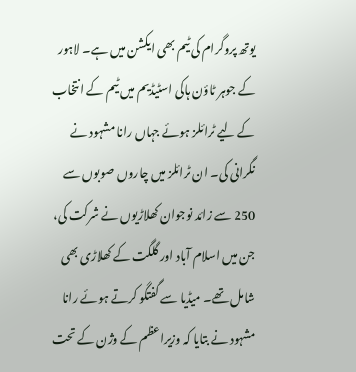یوتھ پروگرام کی ٹیم بھی ایکشن میں ہے۔ لاہور کے جوہر ٹاؤن ہاکی اسٹیڈیم میں ٹیم کے انتخاب کے لیے ٹرائلز ہوئے جہاں رانا مشہود نے نگرانی کی۔ ان ٹرائلز میں چاروں صوبوں سے 250 سے زائد نوجوان کھلاڑیوں نے شرکت کی، جن میں اسلام آباد اور گلگت کے کھلاڑی بھی شامل تھے۔ میڈیا سے گفتگو کرتے ہوئے رانا مشہود نے بتایا کہ وزیراعظم کے وژن کے تحت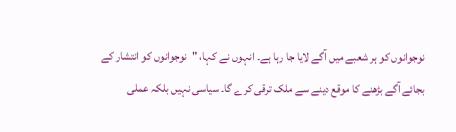نوجوانوں کو ہر شعبے میں آگے لایا جا رہا ہے۔ انہوں نے کہا، "نوجوانوں کو انتشار کے بجائے آگے بڑھنے کا موقع دینے سے ملک ترقی کرے گا۔ سیاسی نہیں بلکہ عملی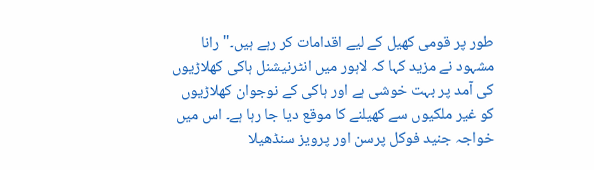طور پر قومی کھیل کے لیے اقدامات کر رہے ہیں۔" رانا مشہود نے مزید کہا کہ لاہور میں انٹرنیشنل ہاکی کھلاڑیوں کی آمد پر بہت خوشی ہے اور ہاکی کے نوجوان کھلاڑیوں کو غیر ملکیوں سے کھیلنے کا موقع دیا جا رہا ہے۔ اس میں خواجہ جنید فوکل پرسن اور پرویز سنڈھیلا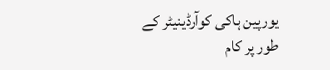یورپین ہاکی کوآرڈینیٹر کے طور پر کام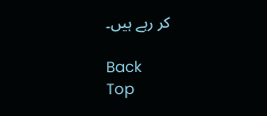کر رہے ہیں۔

Back
Top